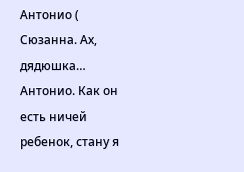Антонио (
Сюзанна. Ах, дядюшка…
Антонио. Как он есть ничей ребенок, стану я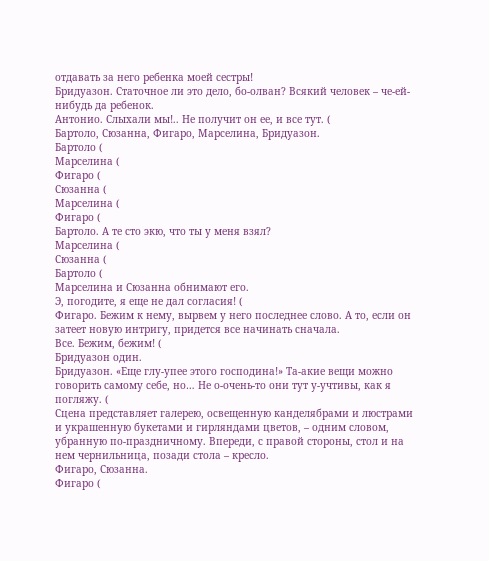отдавать за него ребенка моей сестры!
Бридуазон. Статочное ли это дело, бо-олван? Всякий человек – че-ей-нибудь да ребенок.
Антонио. Слыхали мы!.. Не получит он ее, и все тут. (
Бартоло, Сюзанна, Фигаро, Марселина, Бридуазон.
Бартоло (
Марселина (
Фигаро (
Сюзанна (
Марселина (
Фигаро (
Бартоло. А те сто экю, что ты у меня взял?
Марселина (
Сюзанна (
Бартоло (
Марселина и Сюзанна обнимают его.
Э, погодите, я еще не дал согласия! (
Фигаро. Бежим к нему, вырвем у него последнее слово. А то, если он затеет новую интригу, придется все начинать сначала.
Все. Бежим, бежим! (
Бридуазон один.
Бридуазон. «Еще глу-упее этого господина!» Та-акие вещи можно говорить самому себе, но… Не о-очень-то они тут у-учтивы, как я погляжу. (
Сцена представляет галерею, освещенную канделябрами и люстрами и украшенную букетами и гирляндами цветов, – одним словом, убранную по-праздничному. Впереди, с правой стороны, стол и на нем чернильница, позади стола – кресло.
Фигаро, Сюзанна.
Фигаро (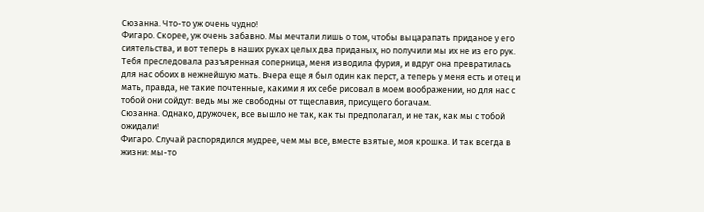Сюзанна. Что-то уж очень чудно!
Фигаро. Скорее, уж очень забавно. Мы мечтали лишь о том, чтобы выцарапать приданое у его сиятельства, и вот теперь в наших руках целых два приданых, но получили мы их не из его рук. Тебя преследовала разъяренная соперница, меня изводила фурия, и вдруг она превратилась для нас обоих в нежнейшую мать. Вчера еще я был один как перст, а теперь у меня есть и отец и мать, правда, не такие почтенные, какими я их себе рисовал в моем воображении, но для нас с тобой они сойдут: ведь мы же свободны от тщеславия, присущего богачам.
Сюзанна. Однако, дружочек, все вышло не так, как ты предполагал, и не так, как мы с тобой ожидали!
Фигаро. Случай распорядился мудрее, чем мы все, вместе взятые, моя крошка. И так всегда в жизни: мы-то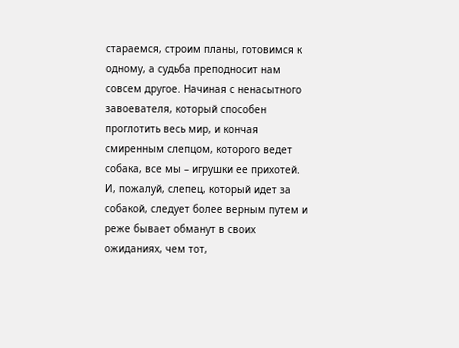стараемся, строим планы, готовимся к одному, а судьба преподносит нам совсем другое. Начиная с ненасытного завоевателя, который способен проглотить весь мир, и кончая смиренным слепцом, которого ведет собака, все мы – игрушки ее прихотей. И, пожалуй, слепец, который идет за собакой, следует более верным путем и реже бывает обманут в своих ожиданиях, чем тот,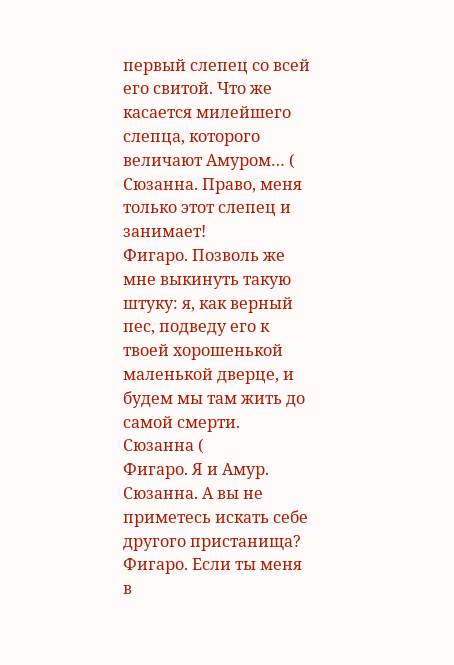первый слепец со всей его свитой. Что же касается милейшего слепца, которого величают Амуром… (
Сюзанна. Право, меня только этот слепец и занимает!
Фигаро. Позволь же мне выкинуть такую штуку: я, как верный пес, подведу его к твоей хорошенькой маленькой дверце, и будем мы там жить до самой смерти.
Сюзанна (
Фигаро. Я и Амур.
Сюзанна. А вы не приметесь искать себе другого пристанища?
Фигаро. Если ты меня в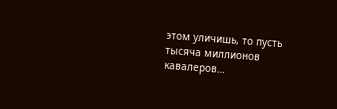этом уличишь, то пусть тысяча миллионов кавалеров…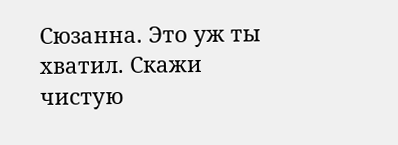Сюзанна. Это уж ты хватил. Скажи чистую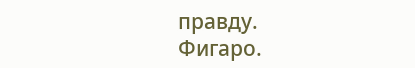правду.
Фигаро.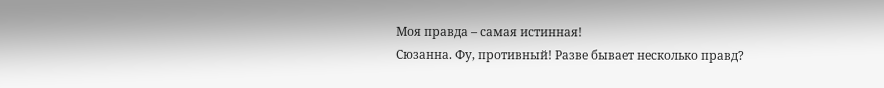Моя правда – самая истинная!
Сюзанна. Фу, противный! Разве бывает несколько правд?